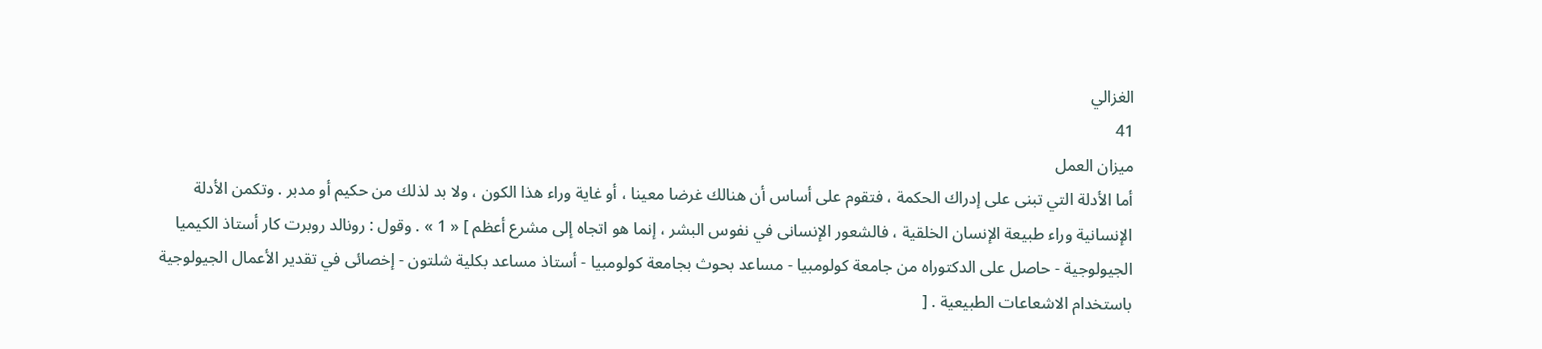الغزالي
41
ميزان العمل
أما الأدلة التي تبنى على إدراك الحكمة ، فتقوم على أساس أن هنالك غرضا معينا ، أو غاية وراء هذا الكون ، ولا بد لذلك من حكيم أو مدبر . وتكمن الأدلة الإنسانية وراء طبيعة الإنسان الخلقية ، فالشعور الإنسانى في نفوس البشر ، إنما هو اتجاه إلى مشرع أعظم ] « 1 » . وقول : رونالد روبرت كار أستاذ الكيميا الجيولوجية - حاصل على الدكتوراه من جامعة كولومبيا - مساعد بحوث بجامعة كولومبيا - أستاذ مساعد بكلية شلتون - إخصائى في تقدير الأعمال الجيولوجية باستخدام الاشعاعات الطبيعية . [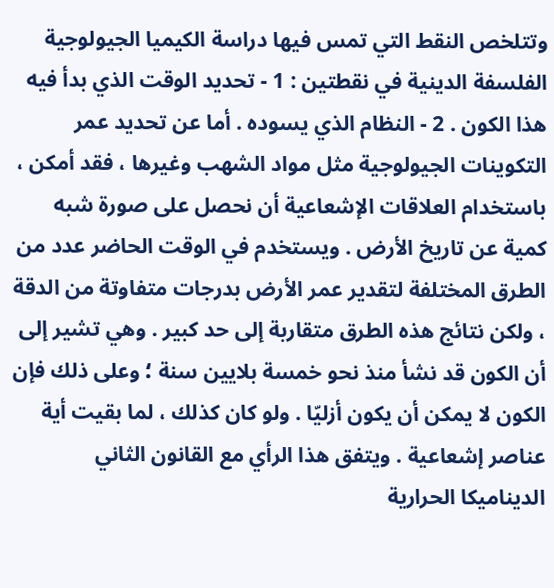وتتلخص النقط التي تمس فيها دراسة الكيميا الجيولوجية الفلسفة الدينية في نقطتين : 1 - تحديد الوقت الذي بدأ فيه هذا الكون . 2 - النظام الذي يسوده . أما عن تحديد عمر التكوينات الجيولوجية مثل مواد الشهب وغيرها ، فقد أمكن ، باستخدام العلاقات الإشعاعية أن نحصل على صورة شبه كمية عن تاريخ الأرض . ويستخدم في الوقت الحاضر عدد من الطرق المختلفة لتقدير عمر الأرض بدرجات متفاوتة من الدقة ، ولكن نتائج هذه الطرق متقاربة إلى حد كبير . وهي تشير إلى أن الكون قد نشأ منذ نحو خمسة بلايين سنة ؛ وعلى ذلك فإن الكون لا يمكن أن يكون أزليّا . ولو كان كذلك ، لما بقيت أية عناصر إشعاعية . ويتفق هذا الرأي مع القانون الثاني الديناميكا الحرارية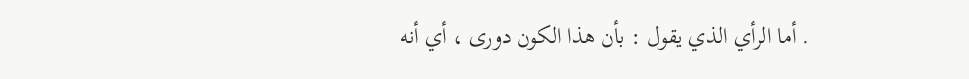. أما الرأي الذي يقول : بأن هذا الكون دورى ، أي أنه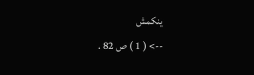ينكمش
--> ( 1 ) ص 82 .